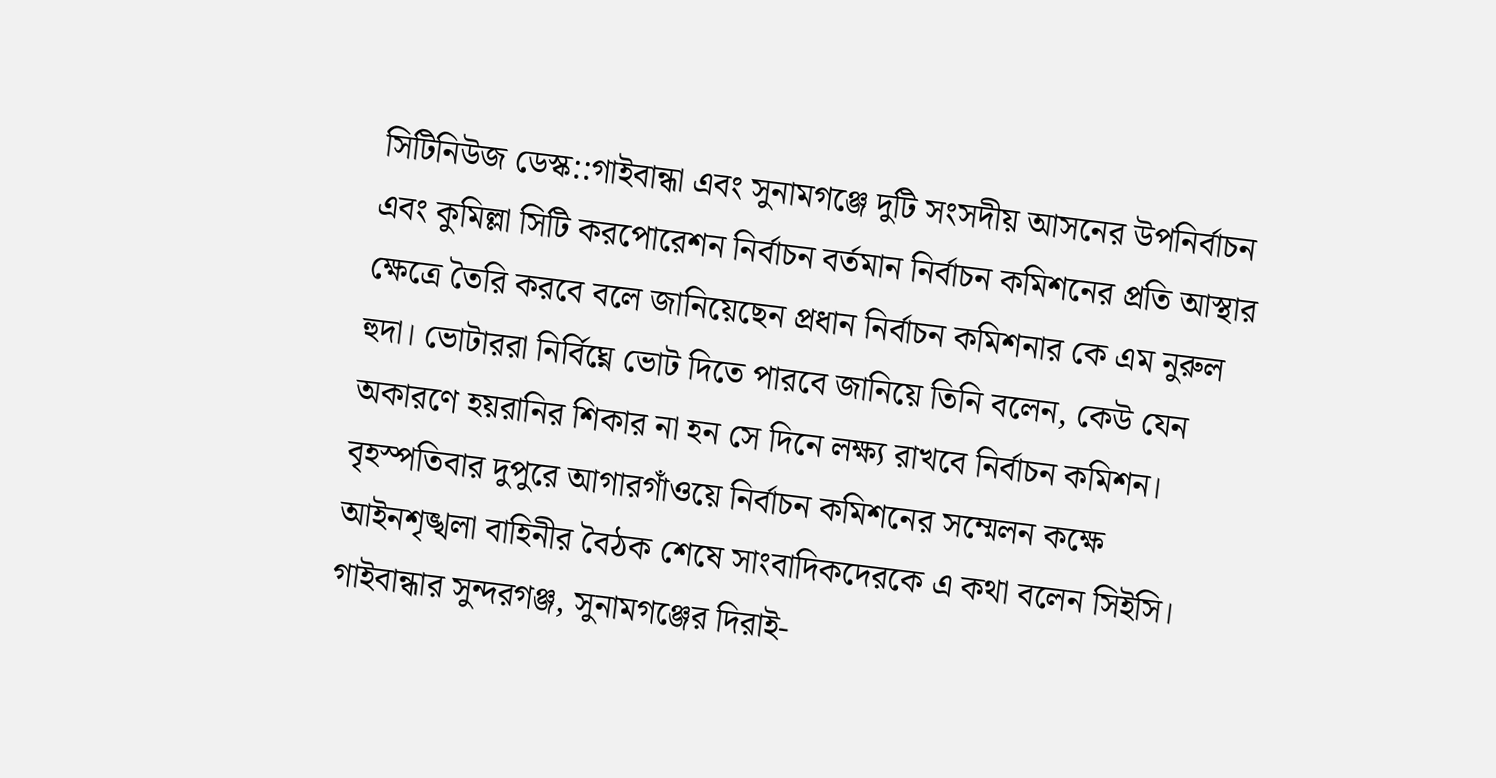সিটিনিউজ ডেস্ক::গাইবান্ধা এবং সুনামগঞ্জে দুটি সংসদীয় আসনের উপনির্বাচন এবং কুমিল্লা সিটি করপোরেশন নির্বাচন বর্তমান নির্বাচন কমিশনের প্রতি আস্থার ক্ষেত্রে তৈরি করবে বলে জানিয়েছেন প্রধান নির্বাচন কমিশনার কে এম নুরুল হুদা। ভোটাররা নির্বিঘ্নে ভোট দিতে পারবে জানিয়ে তিনি বলেন, কেউ যেন অকারণে হয়রানির শিকার না হন সে দিনে লক্ষ্য রাখবে নির্বাচন কমিশন।
বৃহস্পতিবার দুপুরে আগারগাঁওয়ে নির্বাচন কমিশনের সম্মেলন কক্ষে আইনশৃঙ্খলা বাহিনীর বৈঠক শেষে সাংবাদিকদেরকে এ কথা বলেন সিইসি। গাইবান্ধার সুন্দরগঞ্জ, সুনামগঞ্জের দিরাই-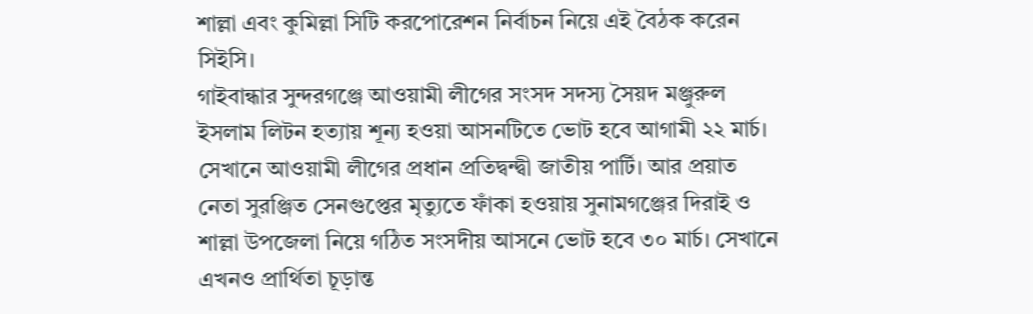শাল্লা এবং কুমিল্লা সিটি করপোরেশন নির্বাচন নিয়ে এই বৈঠক করেন সিইসি।
গাইবান্ধার সুন্দরগঞ্জে আওয়ামী লীগের সংসদ সদস্য সৈয়দ মঞ্জুরুল ইসলাম লিটন হত্যায় শূন্য হওয়া আসনটিতে ভোট হবে আগামী ২২ মার্চ। সেখানে আওয়ামী লীগের প্রধান প্রতিদ্বন্দ্বী জাতীয় পার্টি। আর প্রয়াত নেতা সুরঞ্জিত সেনগুপ্তের মৃত্যুতে ফাঁকা হওয়ায় সুনামগঞ্জের দিরাই ও শাল্লা উপজেলা নিয়ে গঠিত সংসদীয় আসনে ভোট হবে ৩০ মার্চ। সেখানে এখনও প্রার্থিতা চূড়ান্ত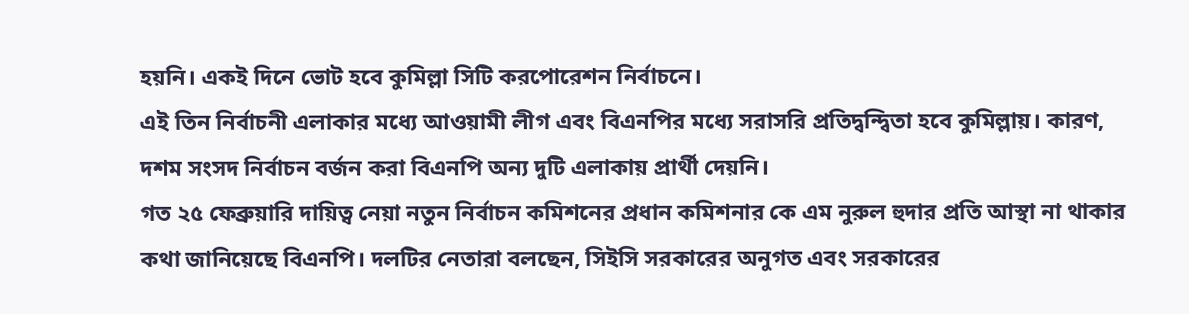হয়নি। একই দিনে ভোট হবে কুমিল্লা সিটি করপোরেশন নির্বাচনে।
এই তিন নির্বাচনী এলাকার মধ্যে আওয়ামী লীগ এবং বিএনপির মধ্যে সরাসরি প্রতিদ্বন্দ্বিতা হবে কুমিল্লায়। কারণ, দশম সংসদ নির্বাচন বর্জন করা বিএনপি অন্য দুটি এলাকায় প্রার্থী দেয়নি।
গত ২৫ ফেব্রুয়ারি দায়িত্ব নেয়া নতুন নির্বাচন কমিশনের প্রধান কমিশনার কে এম নুরুল হুদার প্রতি আস্থা না থাকার কথা জানিয়েছে বিএনপি। দলটির নেতারা বলছেন, সিইসি সরকারের অনুগত এবং সরকারের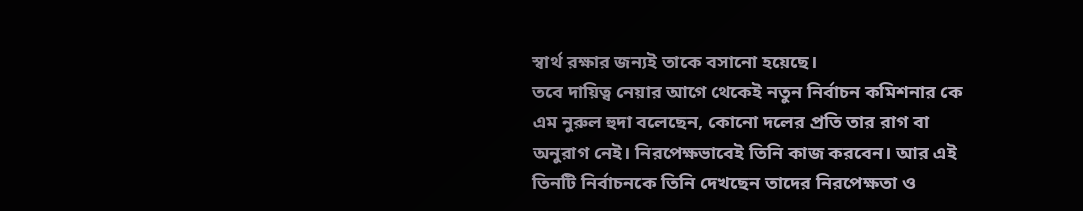স্বার্থ রক্ষার জন্যই তাকে বসানো হয়েছে।
তবে দায়িত্ব নেয়ার আগে থেকেই নতুন নির্বাচন কমিশনার কে এম নুরুল হুদা বলেছেন, কোনো দলের প্রতি তার রাগ বা অনুরাগ নেই। নিরপেক্ষভাবেই তিনি কাজ করবেন। আর এই তিনটি নির্বাচনকে তিনি দেখছেন তাদের নিরপেক্ষতা ও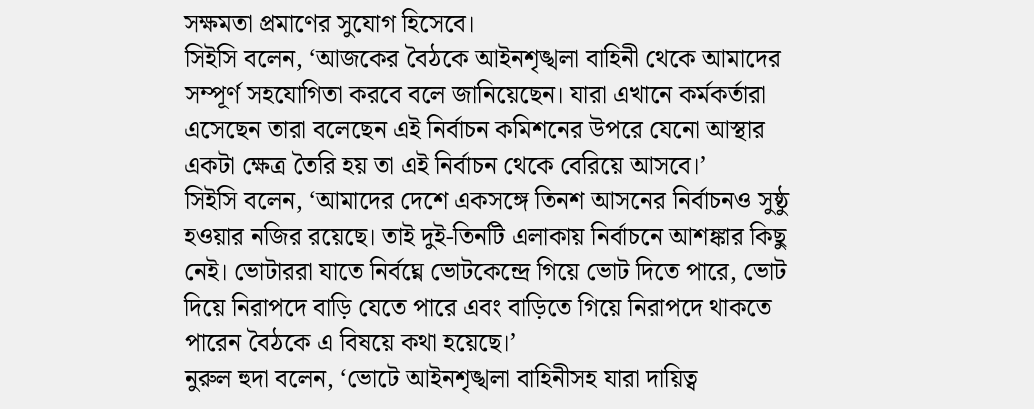সক্ষমতা প্রমাণের সুযোগ হিসেবে।
সিইসি বলেন, ‘আজকের বৈঠকে আইনশৃঙ্খলা বাহিনী থেকে আমাদের সম্পূর্ণ সহযোগিতা করবে বলে জানিয়েছেন। যারা এখানে কর্মকর্তারা এসেছেন তারা বলেছেন এই নির্বাচন কমিশনের উপরে যেনো আস্থার একটা ক্ষেত্র তৈরি হয় তা এই নির্বাচন থেকে বেরিয়ে আসবে।’
সিইসি বলেন, ‘আমাদের দেশে একসঙ্গে তিনশ আসনের নির্বাচনও সুষ্ঠু হওয়ার নজির রয়েছে। তাই দুই-তিনটি এলাকায় নির্বাচনে আশঙ্কার কিছু নেই। ভোটাররা যাতে নির্বঘ্নে ভোটকেন্দ্রে গিয়ে ভোট দিতে পারে, ভোট দিয়ে নিরাপদে বাড়ি যেতে পারে এবং বাড়িতে গিয়ে নিরাপদে থাকতে পারেন বৈঠকে এ বিষয়ে কথা হয়েছে।’
নুরুল হুদা বলেন, ‘ভোটে আইনশৃঙ্খলা বাহিনীসহ যারা দায়িত্ব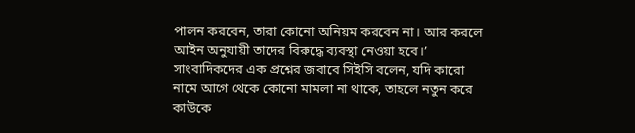পালন করবেন, তারা কোনো অনিয়ম করবেন না। আর করলে আইন অনুযায়ী তাদের বিরুদ্ধে ব্যবস্থা নেওয়া হবে।’
সাংবাদিকদের এক প্রশ্নের জবাবে সিইসি বলেন, যদি কারো নামে আগে থেকে কোনো মামলা না থাকে, তাহলে নতুন করে কাউকে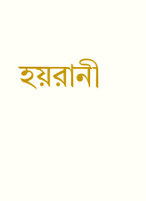হয়রানী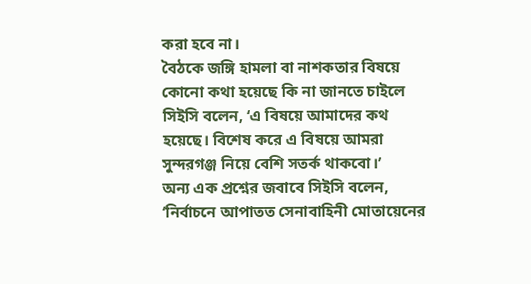করা হবে না।
বৈঠকে জঙ্গি হামলা বা নাশকতার বিষয়ে কোনো কথা হয়েছে কি না জানতে চাইলে সিইসি বলেন, ‘এ বিষয়ে আমাদের কথ হয়েছে। বিশেষ করে এ বিষয়ে আমরা সুন্দরগঞ্জ নিয়ে বেশি সতর্ক থাকবো।’
অন্য এক প্রশ্নের জবাবে সিইসি বলেন, ‘নির্বাচনে আপাতত সেনাবাহিনী মোতায়েনের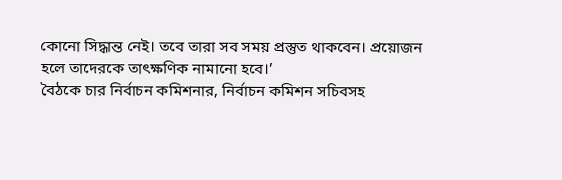কোনো সিদ্ধান্ত নেই। তবে তারা সব সময় প্রস্তুত থাকবেন। প্রয়োজন হলে তাদেরকে তাৎক্ষণিক নামানো হবে।’
বৈঠকে চার নির্বাচন কমিশনার, নির্বাচন কমিশন সচিবসহ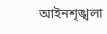আইনশৃঙ্খলা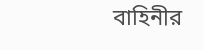বাহিনীর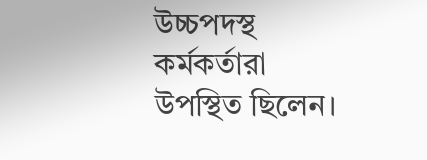উচ্চপদস্থ কর্মকর্তারা উপস্থিত ছিলেন।